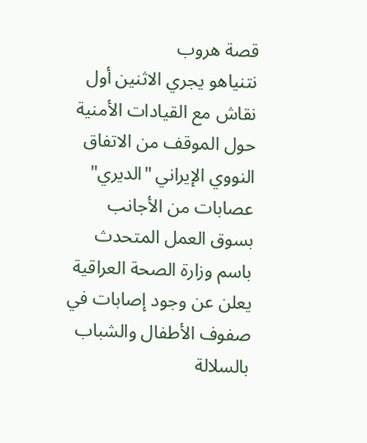قصة هروب
نتنياهو يجري الاثنين أول نقاش مع القيادات الأمنية حول الموقف من الاتفاق النووي الإيراني "الديري" عصابات من الأجانب بسوق العمل المتحدث باسم وزارة الصحة العراقية يعلن عن وجود إصابات في صفوف الأطفال والشباب بالسلالة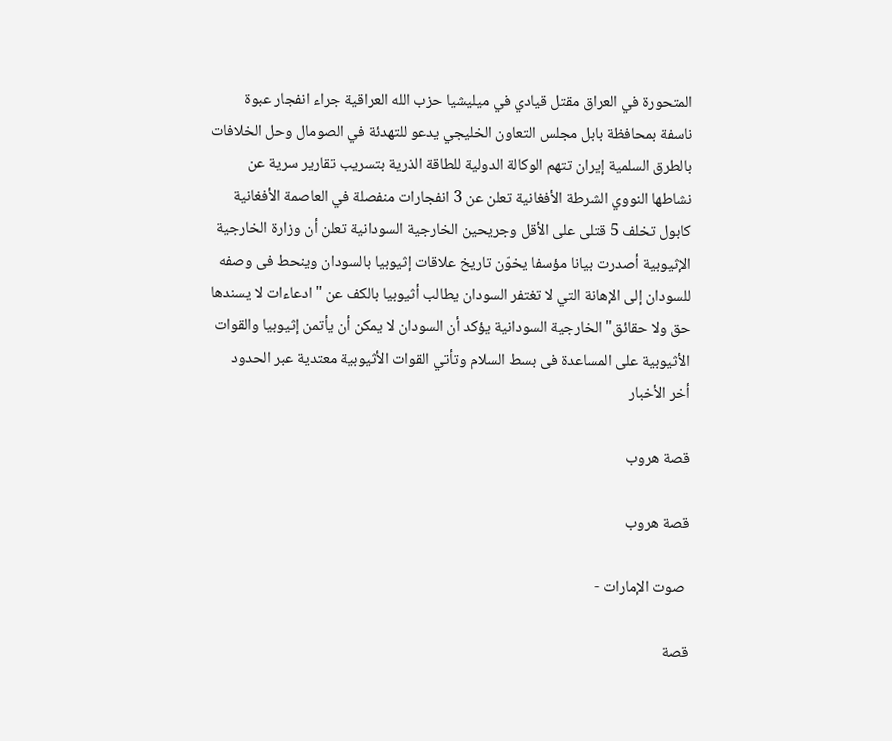المتحورة في العراق مقتل قيادي في ميليشيا حزب الله العراقية جراء انفجار عبوة ناسفة بمحافظة بابل مجلس التعاون الخليجي يدعو للتهدئة في الصومال وحل الخلافات بالطرق السلمية إيران تتهم الوكالة الدولية للطاقة الذرية بتسريب تقارير سرية عن نشاطها النووي الشرطة الأفغانية تعلن عن 3 انفجارات منفصلة في العاصمة الأفغانية كابول تخلف 5 قتلى على الأقل وجريحين الخارجية السودانية تعلن أن وزارة الخارجية الإثيوبية أصدرت بيانا مؤسفا يخوّن تاريخ علاقات إثيوبيا بالسودان وينحط فى وصفه للسودان إلى الإهانة التي لا تغتفر السودان يطالب أثيوبيا بالكف عن "ادعاءات لا يسندها حق ولا حقائق" الخارجية السودانية يؤكد أن السودان لا يمكن أن يأتمن إثيوبيا والقوات الأثيوبية على المساعدة فى بسط السلام وتأتي القوات الأثيوبية معتدية عبر الحدود
أخر الأخبار

قصة هروب

قصة هروب

 صوت الإمارات -

قصة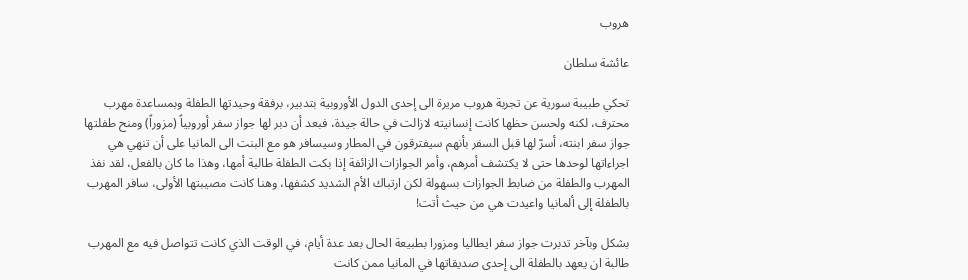هروب

عائشة سلطان

تحكي طبيبة سورية عن تجربة هروب مريرة الى إحدى الدول الأوروبية بتدبير، برفقة وحيدتها الطفلة وبمساعدة مهرب محترف، لكنه ولحسن حظها كانت إنسانيته لازالت في حالة جيدة، فبعد أن دبر لها جواز سفر أوروبياً (مزوراً) ومنح طفلتها جواز سفر ابنته، أسرّ لها قبل السفر بأنهم سيفترقون في المطار وسيسافر هو مع البنت الى المانيا على أن تنهي هي اجراءاتها لوحدها حتى لا يكتشف أمرهم، وأمر الجوازات الزائفة إذا بكت الطفلة طالبة أمها، وهذا ما كان بالفعل، لقد نفذ المهرب والطفلة من ضابط الجوازات بسهولة لكن ارتباك الأم الشديد كشفها، وهنا كانت مصيبتها الأولى، سافر المهرب بالطفلة إلى ألمانيا واعيدت هي من حيث أتت!

بشكل وبآخر تدبرت جواز سفر ايطاليا ومزورا بطبيعة الحال بعد عدة أيام، في الوقت الذي كانت تتواصل فيه مع المهرب طالبة ان يعهد بالطفلة الى إحدى صديقاتها في المانيا ممن كانت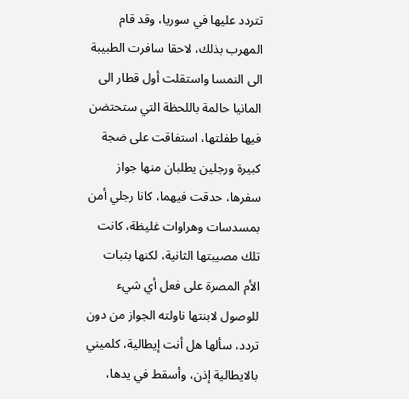تتردد عليها في سوريا، وقد قام المهرب بذلك، لاحقا سافرت الطبيبة الى النمسا واستقلت أول قطار الى المانيا حالمة باللحظة التي ستحتضن فيها طفلتها، استفاقت على ضجة كبيرة ورجلين يطلبان منها جواز سفرها، حدقت فيهما، كانا رجلي أمن بمسدسات وهراوات غليظة، كانت تلك مصيبتها الثانية، لكنها بثبات الأم المصرة على فعل أي شيء للوصول لابنتها ناولته الجواز من دون تردد، سألها هل أنت إيطالية، كلميني بالايطالية إذن، وأسقط في يدها،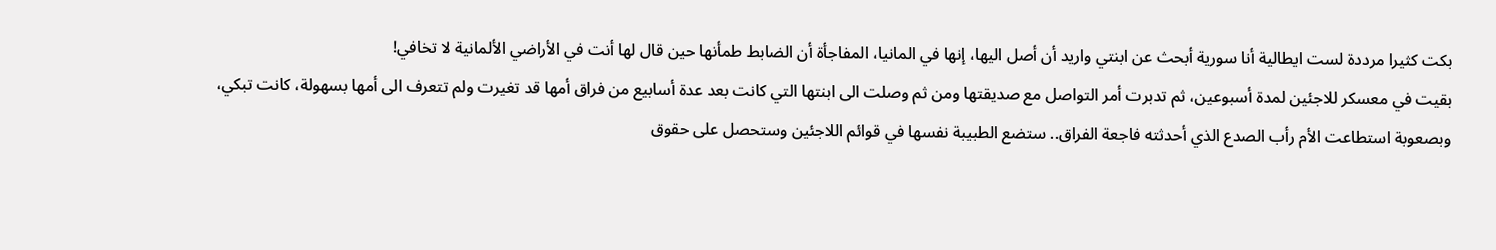بكت كثيرا مرددة لست ايطالية أنا سورية أبحث عن ابنتي واريد أن أصل اليها، إنها في المانيا، المفاجأة أن الضابط طمأنها حين قال لها أنت في الأراضي الألمانية لا تخافي!
بقيت في معسكر للاجئين لمدة أسبوعين، ثم تدبرت أمر التواصل مع صديقتها ومن ثم وصلت الى ابنتها التي كانت بعد عدة أسابيع من فراق أمها قد تغيرت ولم تتعرف الى أمها بسهولة، كانت تبكي، وبصعوبة استطاعت الأم رأب الصدع الذي أحدثته فاجعة الفراق.. ستضع الطبيبة نفسها في قوائم اللاجئين وستحصل على حقوق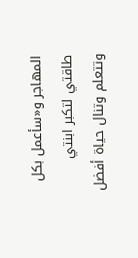المهاجر و«سأعمل بكل طاقتي لتكبر ابنتي وتتعلم وتنال حياة أفضل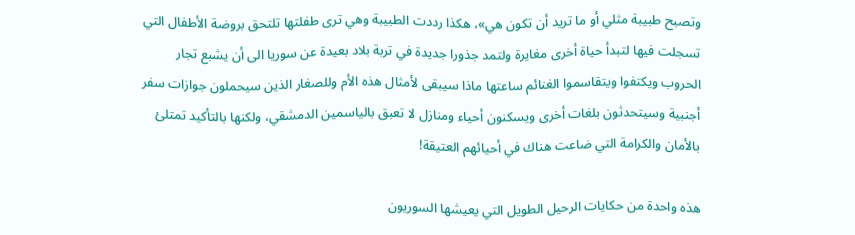وتصبح طبيبة مثلي أو ما تريد أن تكون هي»، هكذا رددت الطبيبة وهي ترى طفلتها تلتحق بروضة الأطفال التي تسجلت فيها لتبدأ حياة أخرى مغايرة ولتمد جذورا جديدة في تربة بلاد بعيدة عن سوريا الى أن يشبع تجار الحروب ويكتفوا ويتقاسموا الغنائم ساعتها ماذا سيبقى لأمثال هذه الأم وللصغار الذين سيحملون جوازات سفر أجنبية وسيتحدثون بلغات أخرى ويسكنون أحياء ومنازل لا تعبق بالياسمين الدمشقي، ولكنها بالتأكيد تمتلئ بالأمان والكرامة التي ضاعت هناك في أحيائهم العتيقة!

هذه واحدة من حكايات الرحيل الطويل التي يعيشها السوريون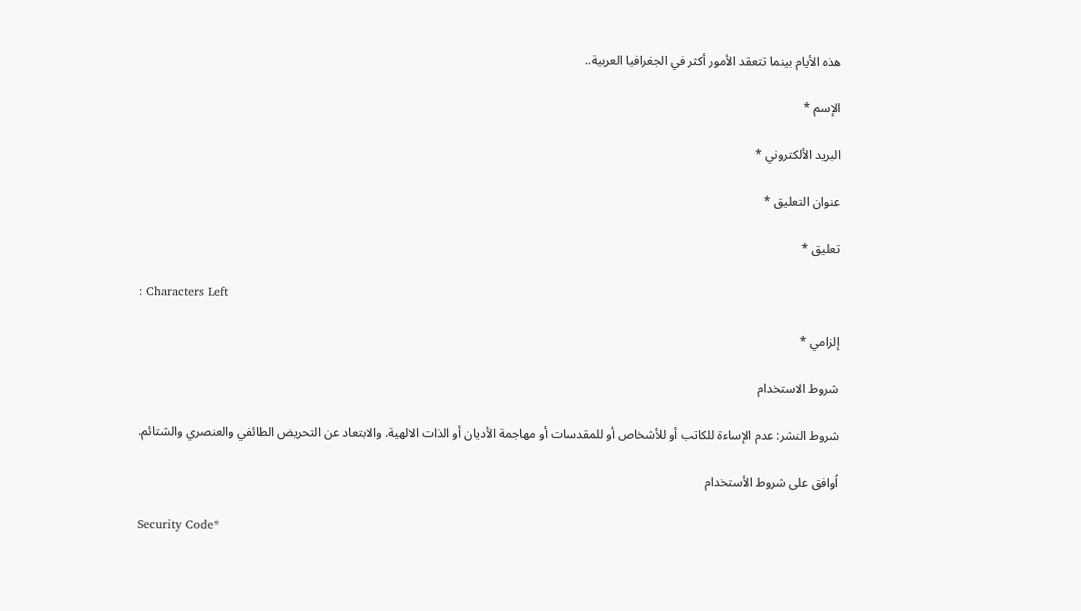هذه الأيام بينما تتعقد الأمور أكثر في الجغرافيا العربية..

الإسم *

البريد الألكتروني *

عنوان التعليق *

تعليق *

: Characters Left

إلزامي *

شروط الاستخدام

شروط النشر: عدم الإساءة للكاتب أو للأشخاص أو للمقدسات أو مهاجمة الأديان أو الذات الالهية. والابتعاد عن التحريض الطائفي والعنصري والشتائم.

اُوافق على شروط الأستخدام

Security Code*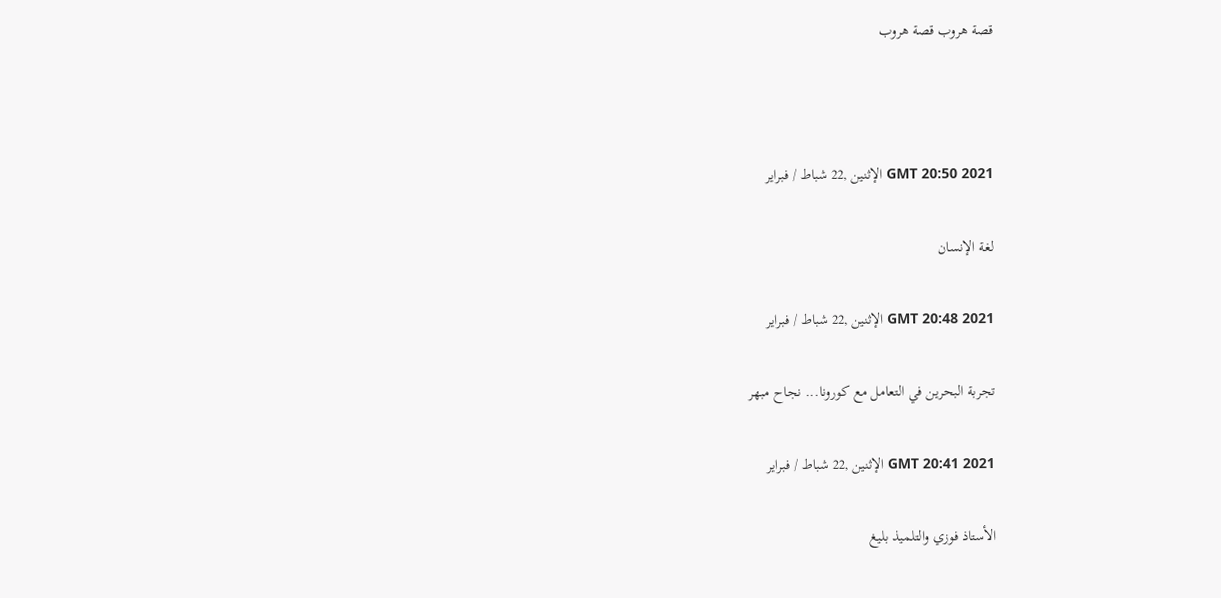قصة هروب قصة هروب



GMT 20:50 2021 الإثنين ,22 شباط / فبراير

لغة الإنسان

GMT 20:48 2021 الإثنين ,22 شباط / فبراير

تجربة البحرين في التعامل مع كورونا... نجاح مبهر

GMT 20:41 2021 الإثنين ,22 شباط / فبراير

الأستاذ فوزي والتلميذ بليغ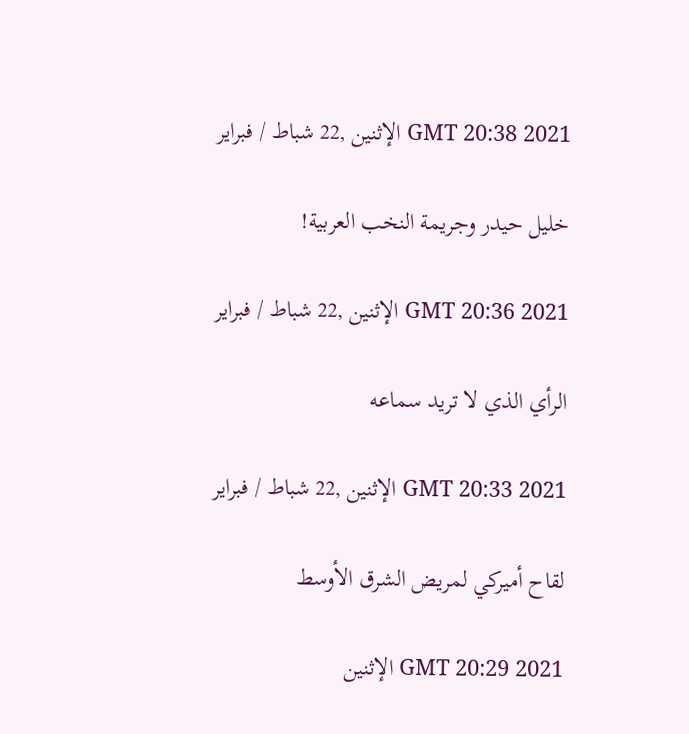GMT 20:38 2021 الإثنين ,22 شباط / فبراير

خليل حيدر وجريمة النخب العربية!

GMT 20:36 2021 الإثنين ,22 شباط / فبراير

الرأي الذي لا تريد سماعه

GMT 20:33 2021 الإثنين ,22 شباط / فبراير

لقاح أميركي لمريض الشرق الأوسط

GMT 20:29 2021 الإثنين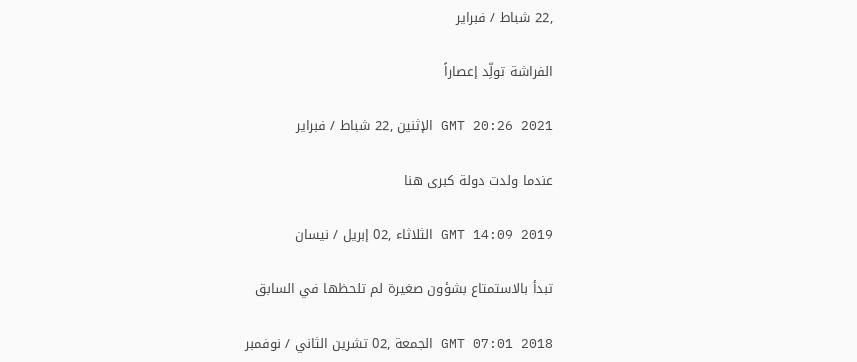,22 شباط / فبراير

الفراشة تولِّد إعصاراً

GMT 20:26 2021 الإثنين ,22 شباط / فبراير

عندما ولدت دولة كبرى هنا

GMT 14:09 2019 الثلاثاء ,02 إبريل / نيسان

تبدأ بالاستمتاع بشؤون صغيرة لم تلحظها في السابق

GMT 07:01 2018 الجمعة ,02 تشرين الثاني / نوفمبر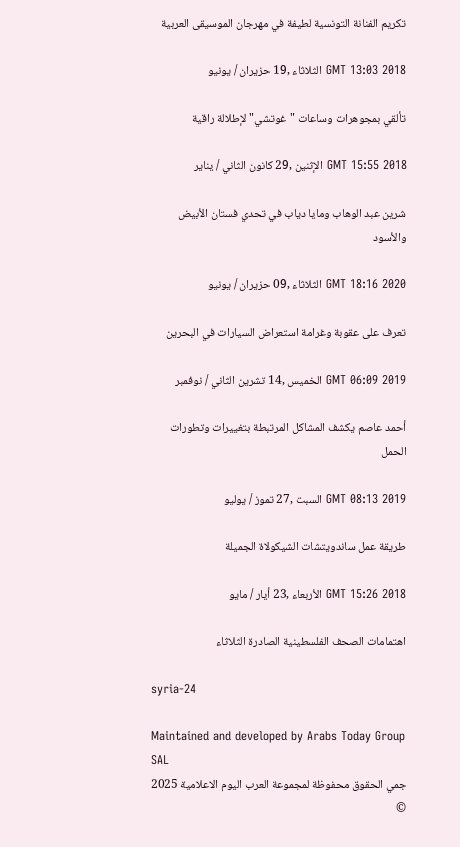تكريم الفنانة التونسية لطيفة في مهرجان الموسيقى العربية

GMT 13:03 2018 الثلاثاء ,19 حزيران / يونيو

تألقي بمجوهرات وساعات "غوتشي"لإطلالة راقية

GMT 15:55 2018 الإثنين ,29 كانون الثاني / يناير

شرين عبد الوهاب ومايا دياب في تحدي فستان الأبيض والأسود

GMT 18:16 2020 الثلاثاء ,09 حزيران / يونيو

تعرف على عقوبة وغرامة استعراض السيارات في البحرين

GMT 06:09 2019 الخميس ,14 تشرين الثاني / نوفمبر

أحمد عاصم يكشف المشاكل المرتبطة بتغييرات وتطورات الحمل

GMT 08:13 2019 السبت ,27 تموز / يوليو

طريقة عمل ساندويتشات الشيكولاة الجميلة

GMT 15:26 2018 الأربعاء ,23 أيار / مايو

اهتمامات الصحف الفلسطينية الصادرة الثلاثاء

syria-24

Maintained and developed by Arabs Today Group SAL
جمي الحقوق محفوظة لمجموعة العرب اليوم الاعلامية 2025 ©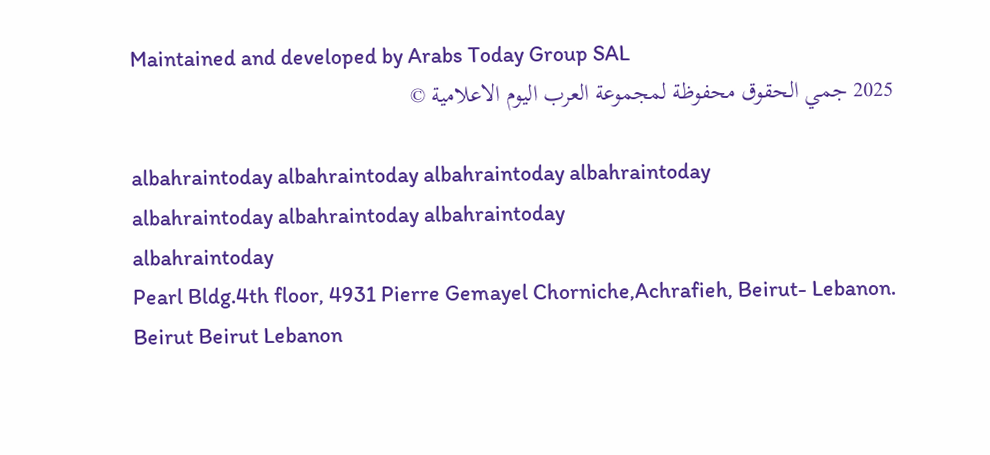Maintained and developed by Arabs Today Group SAL
2025 جمي الحقوق محفوظة لمجموعة العرب اليوم الاعلامية ©

albahraintoday albahraintoday albahraintoday albahraintoday
albahraintoday albahraintoday albahraintoday
albahraintoday
Pearl Bldg.4th floor, 4931 Pierre Gemayel Chorniche,Achrafieh, Beirut- Lebanon.
Beirut Beirut Lebanon